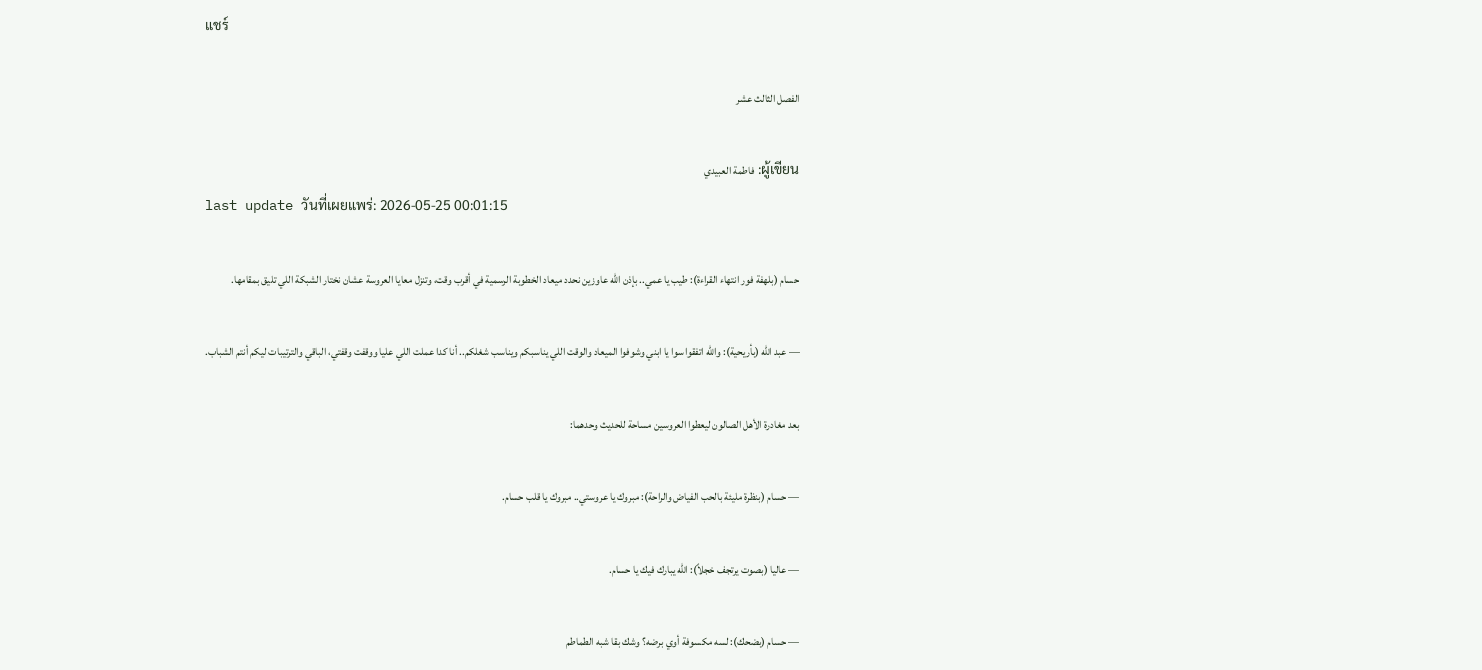แชร์

الفصل الثالث عشر

ผู้เขียน: فاطمة العبيدي
last update วันที่เผยแพร่: 2026-05-25 00:01:15

حسام (بلهفة فور انتهاء القراءة): طيب يا عمي.. بإذن الله عاوزين نحدد ميعاد الخطوبة الرسمية في أقرب وقت، وتنزل معايا العروسة عشان نختار الشبكة اللي تليق بمقامها.

— عبد الله (بأريحية): والله اتفقوا سوا يا ابني وشوفوا الميعاد والوقت اللي يناسبكم ويناسب شغلكم.. أنا كدا عملت اللي عليا ووقفت وقفتي، الباقي والترتيبات ليكم أنتم الشباب.

بعد مغادرة الأهل الصالون ليعطوا العروسين مساحة للحديث وحدهما:

— حسام (بنظرة مليئة بالحب الفياض والراحة): مبروك يا عروستي.. مبروك يا قلب حسام.

— عاليا (بصوت يرتجف خجلاً): الله يبارك فيك يا حسام.

— حسام (بضحك): لسه مكسوفة أوي برضه؟ وشك بقا شبه الطماطم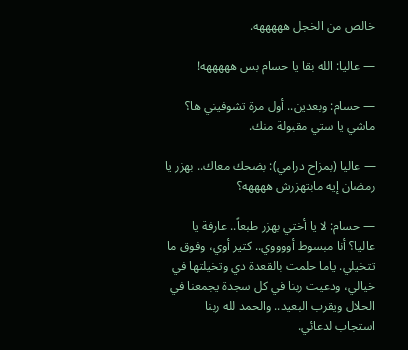خالص من الخجل هههههه.

— عاليا: الله بقا يا حسام بس هههههه!

— حسام: وبعدين.. أول مرة تشوفيني ها؟ ماشي يا ستي مقبولة منك.

— عاليا (بمزاح درامي): بضحك معاك.. بهزر يا رمضان إيه مابتهزرش ههههه؟

— حسام: لا يا أختي بهزر طبعاً.. عارفة يا عاليا؟ أنا مبسوط أووووي.. كتير أوي، وفوق ما تتخيلي. ياما حلمت بالقعدة دي وتخيلتها في خيالي، ودعيت ربنا في كل سجدة يجمعنا في الحلال ويقرب البعيد.. والحمد لله ربنا استجاب لدعائي.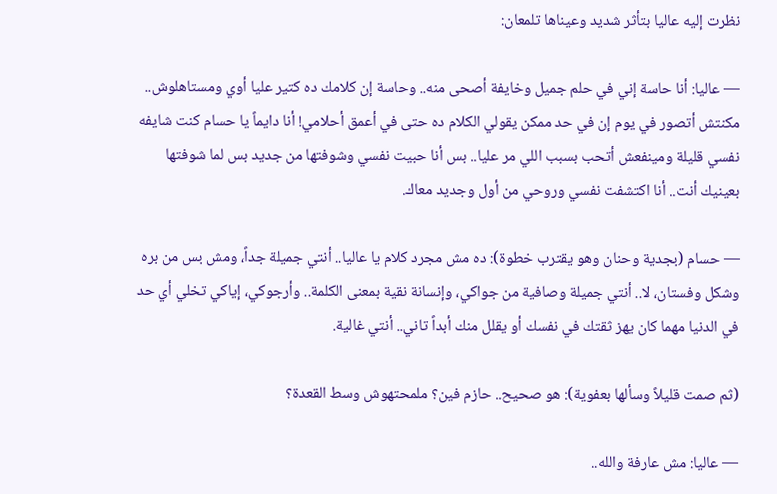نظرت إليه عاليا بتأثر شديد وعيناها تلمعان:

— عاليا: أنا حاسة إني في حلم جميل وخايفة أصحى منه.. وحاسة إن كلامك ده كتير عليا أوي ومستاهلوش.. مكنتش أتصور في يوم إن في حد ممكن يقولي الكلام ده حتى في أعمق أحلامي! أنا دايماً يا حسام كنت شايفه نفسي قليلة ومينفعش أتحب بسبب اللي مر عليا.. بس أنا حبيت نفسي وشوفتها من جديد بس لما شوفتها بعينيك أنت.. أنا اكتشفت نفسي وروحي من أول وجديد معاك.

— حسام (بجدية وحنان وهو يقترب خطوة): ده مش مجرد كلام يا عاليا.. أنتي جميلة جداً، ومش بس من بره وشكل وفستان، لا.. أنتي جميلة وصافية من جواكي، وإنسانة نقية بمعنى الكلمة.. وأرجوكي، إياكي تخلي أي حد في الدنيا مهما كان يهز ثقتك في نفسك أو يقلل منك أبداً تاني.. أنتي غالية.

(ثم صمت قليلاً وسألها بعفوية): هو صحيح.. حازم فين؟ ملمحتهوش وسط القعدة؟

— عاليا: مش عارفة والله..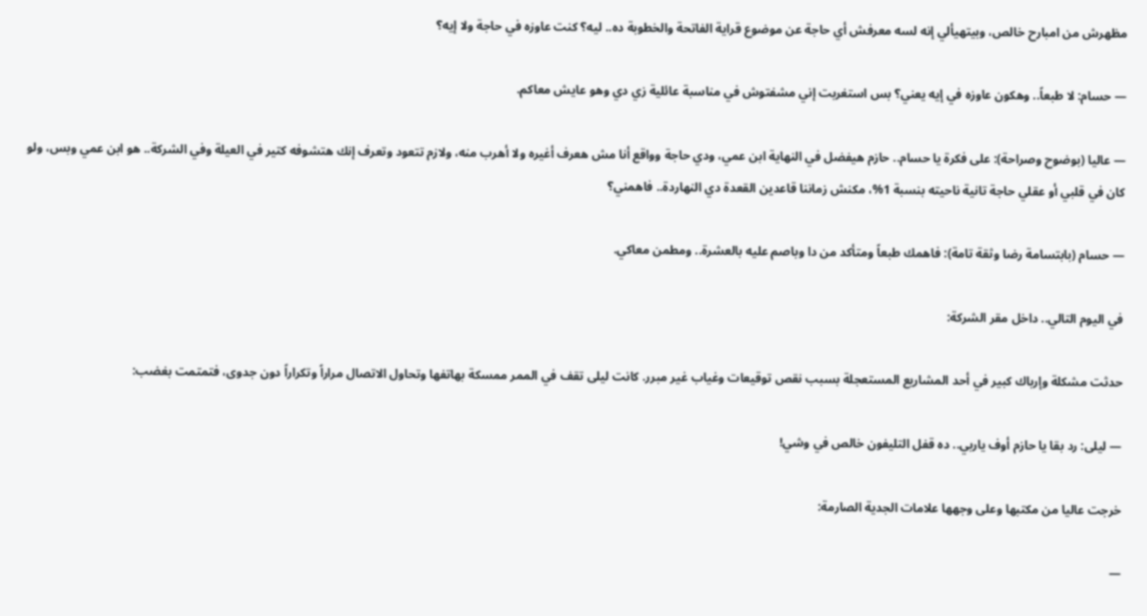مظهرش من امبارح خالص، وبيتهيألي إنه لسه معرفش أي حاجة عن موضوع قراية الفاتحة والخطوبة ده.. ليه؟ كنت عاوزه في حاجة ولا إيه؟

— حسام: لا طبعاً.. وهكون عاوزه في إيه يعني؟ بس استغربت إني مشفتوش في مناسبة عائلية زي دي وهو عايش معاكم.

— عاليا (بوضوح وصراحة): على فكرة يا حسام.. حازم هيفضل في النهاية ابن عمي، ودي حاجة وواقع أنا مش هعرف أغيره ولا أهرب منه، ولازم تتعود وتعرف إنك هتشوفه كتير في العيلة وفي الشركة.. هو ابن عمي وبس، ولو كان في قلبي أو عقلي حاجة تانية ناحيته بنسبة 1%، مكنش زماننا قاعدين القعدة دي النهاردة.. فاهمني؟

— حسام (بابتسامة رضا وثقة تامة): فاهمك طبعاً ومتأكد من دا وباصم عليه بالعشرة.. ومطمن معاكي.

في اليوم التالي.. داخل مقر الشركة:

حدثت مشكلة وإرباك كبير في أحد المشاريع المستعجلة بسبب نقص توقيعات وغياب غير مبرر. كانت ليلى تقف في الممر ممسكة بهاتفها وتحاول الاتصال مراراً وتكراراً دون جدوى، فتمتمت بغضب:

— ليلى: رد بقا يا حازم أوف ياربي.. ده قفل التليفون خالص في وشي!

خرجت عاليا من مكتبها وعلى وجهها علامات الجدية الصارمة:

—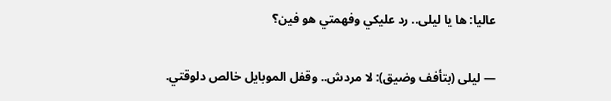عاليا: ها يا ليلى.. رد عليكي وفهمتي هو فين؟

— ليلى (بتأفف وضيق): لا مردش.. وقفل الموبايل خالص دلوقتي.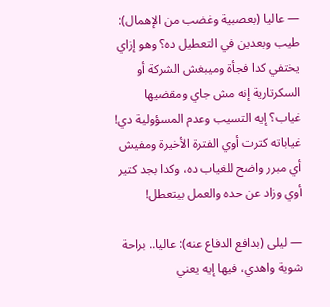— عاليا (بعصبية وغضب من الإهمال): طيب وبعدين في التعطيل ده؟ وهو إزاي يختفي كدا فجأة وميبغش الشركة أو السكرتارية إنه مش جاي ومقضيها غياب؟ إيه التسيب وعدم المسؤولية دي! غياباته كترت أوي الفترة الأخيرة ومفيش أي مبرر واضح للغياب ده، وكدا بجد كتير أوي وزاد عن حده والعمل بيتعطل!

— ليلى (بدافع الدفاع عنه): عاليا.. براحة شوية واهدي، فيها إيه يعني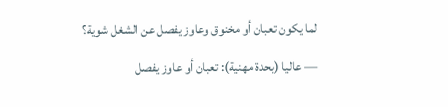لما يكون تعبان أو مخنوق وعاوز يفصل عن الشغل شوية؟

— عاليا (بحدة مهنية): تعبان أو عاوز يفصل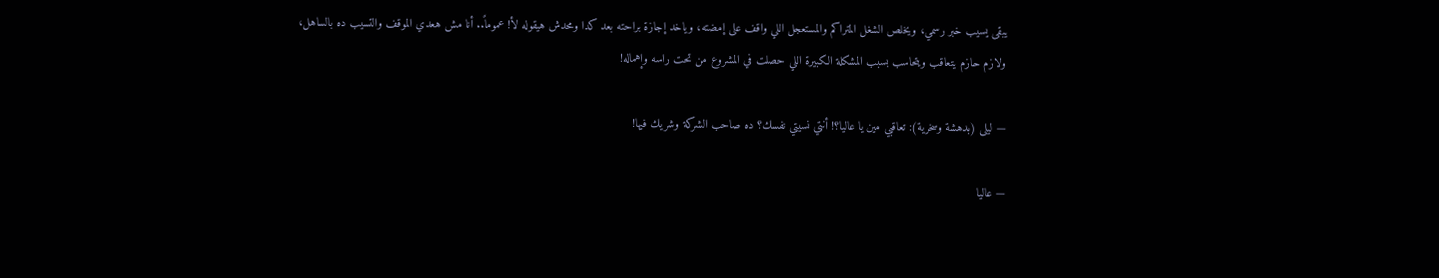يبقى يسيب خبر رسمي، ويخلص الشغل المتراكم والمستعجل اللي واقف على إمضته، وياخد إجازة براحته بعد كدا ومحدش هيقوله لأ! عموماً.. أنا مش هعدي الموقف والتسيب ده بالساهل، ولازم حازم يتعاقب ويتحاسب بسبب المشكلة الكبيرة اللي حصلت في المشروع من تحت راسه وإهماله!

— ليلى (بدهشة وسخرية): تعاقبي مين يا عاليا؟! أنتي نسيتي نفسك؟ ده صاحب الشركة وشريك فيها!

— عاليا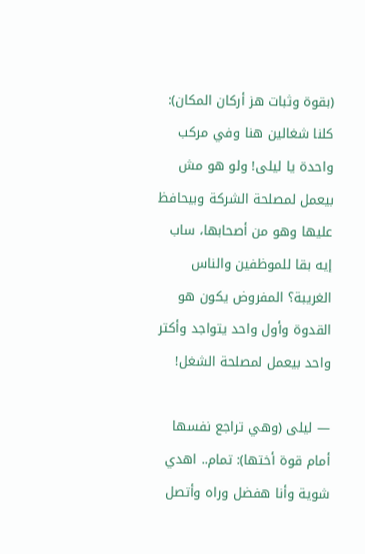(بقوة وثبات هز أركان المكان): كلنا شغالين هنا وفي مركب واحدة يا ليلى! ولو هو مش بيعمل لمصلحة الشركة وبيحافظ عليها وهو من أصحابها، ساب إيه بقا للموظفين والناس الغريبة؟ المفروض يكون هو القدوة وأول واحد يتواجد وأكتر واحد بيعمل لمصلحة الشغل!

— ليلى (وهي تراجع نفسها أمام قوة أختها): تمام.. اهدي شوية وأنا هفضل وراه وأتصل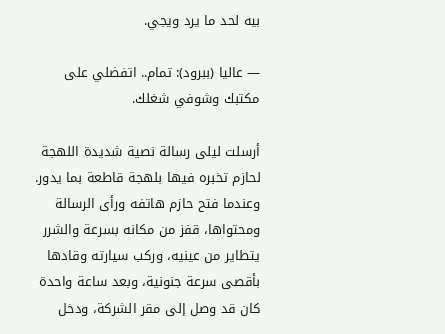بيه لحد ما يرد ويجي.

— عاليا (ببرود): تمام.. اتفضلي على مكتبك وشوفي شغلك.

أرسلت ليلى رسالة نصية شديدة اللهجة لحازم تخبره فيها بلهجة قاطعة بما يدور. وعندما فتح حازم هاتفه ورأى الرسالة ومحتواها، قفز من مكانه بسرعة والشرر يتطاير من عينيه، وركب سيارته وقادها بأقصى سرعة جنونية، وبعد ساعة واحدة كان قد وصل إلى مقر الشركة، ودخل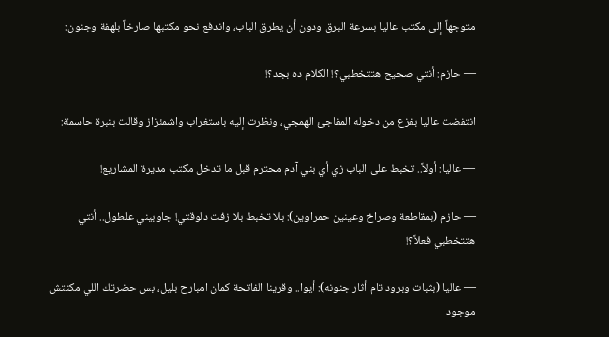متوجهاً إلى مكتب عاليا بسرعة البرق ودون أن يطرق الباب، واندفع نحو مكتبها صارخاً بلهفة وجنون:

— حازم: أنتي صحيح هتتخطبي؟! الكلام ده بجد؟!

انتفضت عاليا بفزع من دخوله المفاجئ الهمجي، ونظرت إليه باستغراب واشمئزاز وقالت بنبرة حاسمة:

— عاليا: أولاً.. تخبط على الباب زي أي بني آدم محترم قبل ما تدخل مكتب مديرة المشاريع!

— حازم (بمقاطعة وصراخ وعينين حمراوين): بلا تخبط بلا زفت دلوقتي! جاوبيني علطول.. أنتي هتتخطبي فعلاً؟!

— عاليا (بثبات وبرود تام أثار جنونه): أيوا.. وقرينا الفاتحة كمان امبارح بليل، بس حضرتك اللي مكنتش موجود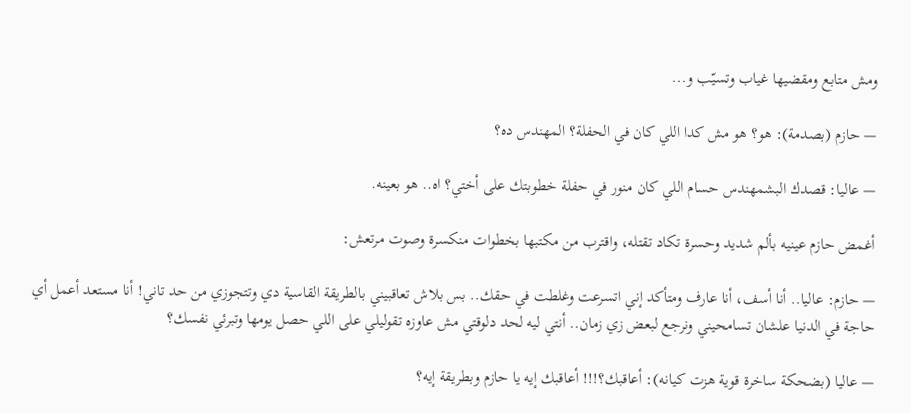ومش متابع ومقضيها غياب وتسيّب و...

— حازم (بصدمة): هو؟ هو مش كدا اللي كان في الحفلة؟ المهندس ده؟

— عاليا: قصدك البشمهندس حسام اللي كان منور في حفلة خطوبتك على أختي؟ اه.. هو بعينه.

أغمض حازم عينيه بألم شديد وحسرة تكاد تقتله، واقترب من مكتبها بخطوات منكسرة وصوت مرتعش:

— حازم: عاليا.. أنا أسف، أنا عارف ومتأكد إني اتسرعت وغلطت في حقك.. بس بلاش تعاقبيني بالطريقة القاسية دي وتتجوزي من حد تاني! أنا مستعد أعمل أي حاجة في الدنيا علشان تسامحيني ونرجع لبعض زي زمان.. أنتي ليه لحد دلوقتي مش عاوزه تقوليلي على اللي حصل يومها وتبرئي نفسك؟

— عاليا (بضحكة ساخرة قوية هزت كيانه): أعاقبك؟!!! أعاقبك إيه يا حازم وبطريقة إيه؟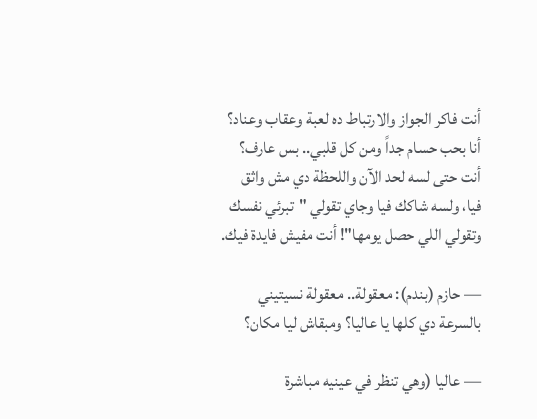أنت فاكر الجواز والارتباط ده لعبة وعقاب وعناد؟ أنا بحب حسام جداً ومن كل قلبي.. بس عارف؟ أنت حتى لسه لحد الآن واللحظة دي مش واثق فيا، ولسه شاكك فيا وجاي تقولي "تبرئي نفسك وتقولي اللي حصل يومها"! أنت مفيش فايدة فيك.

— حازم (بندم): معقولة.. معقولة نسيتيني بالسرعة دي كلها يا عاليا؟ ومبقاش ليا مكان؟

— عاليا (وهي تنظر في عينيه مباشرة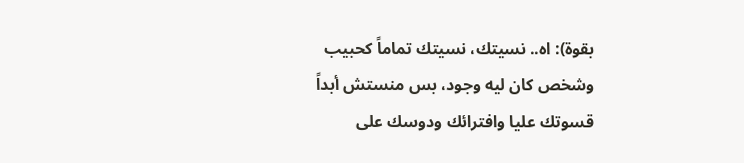بقوة): اه.. نسيتك، نسيتك تماماً كحبيب وشخص كان ليه وجود، بس منستش أبداً قسوتك عليا وافترائك ودوسك على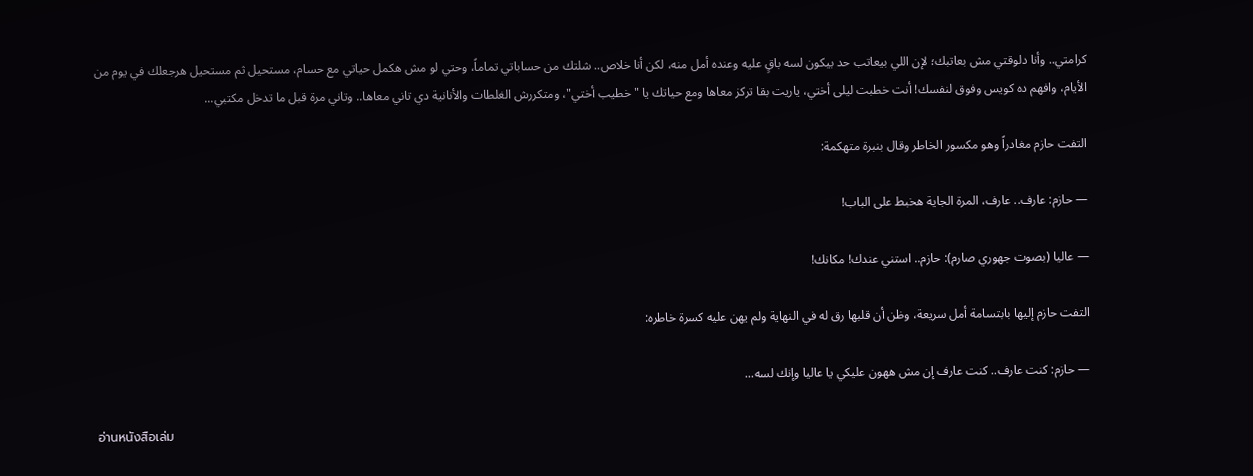كرامتي.. وأنا دلوقتي مش بعاتبك؛ لإن اللي بيعاتب حد بيكون لسه باقٍ عليه وعنده أمل منه، لكن أنا خلاص.. شلتك من حساباتي تماماً، وحتي لو مش هكمل حياتي مع حسام، مستحيل ثم مستحيل هرجعلك في يوم من الأيام، وافهم ده كويس وفوق لنفسك! أنت خطبت ليلى أختي، ياريت بقا تركز معاها ومع حياتك يا "خطيب أختي"، ومتكررش الغلطات والأنانية دي تاني معاها.. وتاني مرة قبل ما تدخل مكتبي...

التفت حازم مغادراً وهو مكسور الخاطر وقال بنبرة متهكمة:

— حازم: عارف.. عارف، المرة الجاية هخبط على الباب!

— عاليا (بصوت جهوري صارم): حازم.. استني عندك! مكانك!

التفت حازم إليها بابتسامة أمل سريعة، وظن أن قلبها رق له في النهاية ولم يهن عليه كسرة خاطره:

— حازم: كنت عارف.. كنت عارف إن مش ههون عليكي يا عاليا وإنك لسه...

อ่านหนังสือเล่ม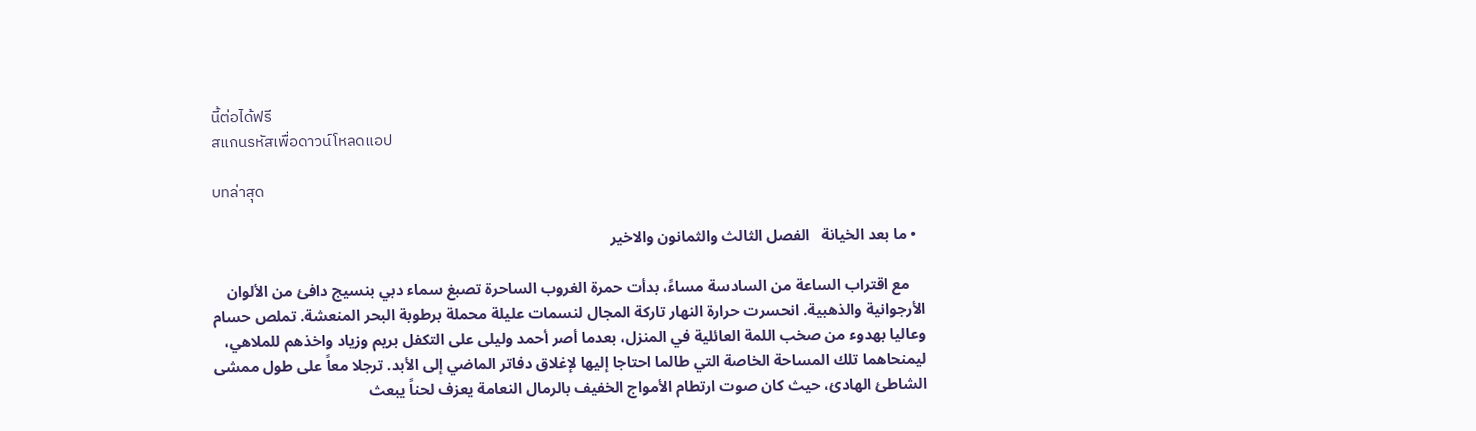นี้ต่อได้ฟรี
สแกนรหัสเพื่อดาวน์โหลดแอป

บทล่าสุด

  • ما بعد الخيانة   الفصل الثالث والثمانون والاخير

    مع اقتراب الساعة من السادسة مساءً، بدأت حمرة الغروب الساحرة تصبغ سماء دبي بنسيج دافئ من الألوان الأرجوانية والذهبية. انحسرت حرارة النهار تاركة المجال لنسمات عليلة محملة برطوبة البحر المنعشة. تملص حسام وعاليا بهدوء من صخب اللمة العائلية في المنزل، بعدما أصر أحمد وليلى على التكفل بريم وزياد واخذهم للملاهي، ليمنحاهما تلك المساحة الخاصة التي طالما احتاجا إليها لإغلاق دفاتر الماضي إلى الأبد. ترجلا معاً على طول ممشى الشاطئ الهادئ، حيث كان صوت ارتطام الأمواج الخفيف بالرمال النعامة يعزف لحناً يبعث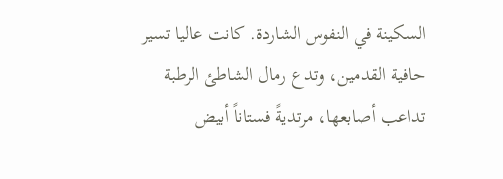السكينة في النفوس الشاردة. كانت عاليا تسير حافية القدمين، وتدع رمال الشاطئ الرطبة تداعب أصابعها، مرتديةً فستاناً أبيض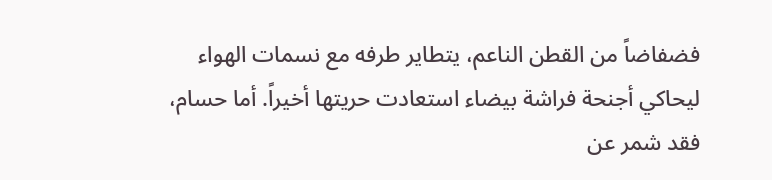فضفاضاً من القطن الناعم، يتطاير طرفه مع نسمات الهواء ليحاكي أجنحة فراشة بيضاء استعادت حريتها أخيراً. أما حسام، فقد شمر عن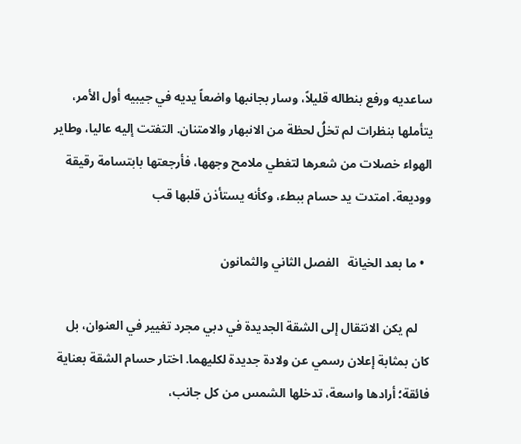ساعديه ورفع بنطاله قليلاً، وسار بجانبها واضعاً يديه في جيبيه أول الأمر، يتأملها بنظرات لم تخلُ لحظة من الانبهار والامتنان. التفتت إليه عاليا، وطاير الهواء خصلات من شعرها لتغطي ملامح وجهها، فأرجعتها بابتسامة رقيقة ووديعة. امتدت يد حسام ببطء، وكأنه يستأذن قلبها قب

  • ما بعد الخيانة   الفصل الثاني والثمانون

    لم يكن الانتقال إلى الشقة الجديدة في دبي مجرد تغيير في العنوان، بل كان بمثابة إعلان رسمي عن ولادة جديدة لكليهما. اختار حسام الشقة بعناية فائقة؛ أرادها واسعة، تدخلها الشمس من كل جانب،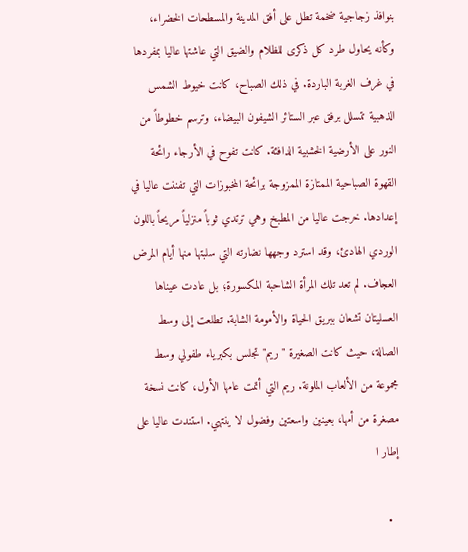بنوافذ زجاجية ضخمة تطل على أفق المدينة والمسطحات الخضراء، وكأنه يحاول طرد كل ذكرى للظلام والضيق التي عاشتها عاليا بمفردها في غرف الغربة الباردة. في ذلك الصباح، كانت خيوط الشمس الذهبية تتسلل برفق عبر الستائر الشيفون البيضاء، وترسم خطوطاً من النور على الأرضية الخشبية الدافئة. كانت تفوح في الأرجاء رائحة القهوة الصباحية الممتازة الممزوجة برائحة المخبوزات التي تفننت عاليا في إعدادها. خرجت عاليا من المطبخ وهي ترتدي ثوباً منزلياً مريحاً باللون الوردي الهادئ، وقد استرد وجهها نضارته التي سلبتها منها أيام المرض العجاف. لم تعد تلك المرأة الشاحبة المكسورة؛ بل عادت عيناها العسليتان تشعان ببريق الحياة والأمومة الشابة. تطلعت إلى وسط الصالة، حيث كانت الصغيرة "ريم" تجلس بكبرياء طفولي وسط مجموعة من الألعاب الملونة. ريم التي أتمت عامها الأول، كانت نسخة مصغرة من أمها، بعينين واسعتين وفضول لا ينتهي. استندت عاليا على إطار ا

  •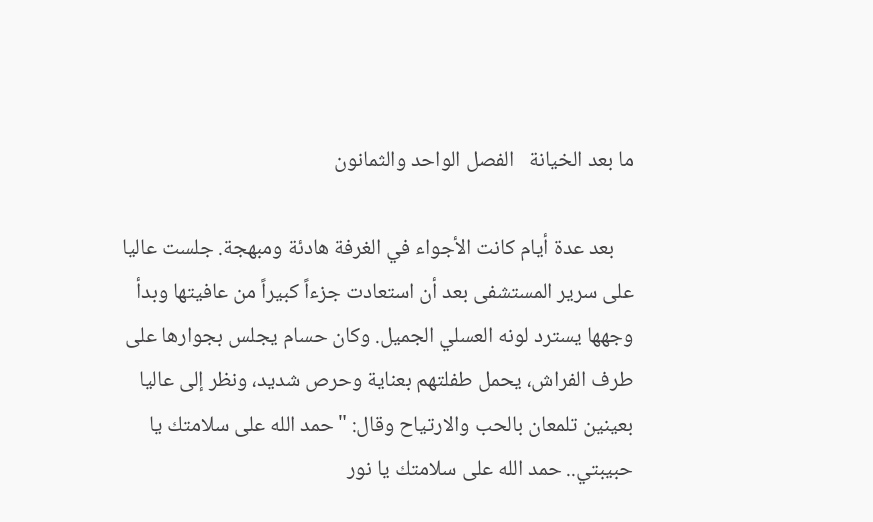ما بعد الخيانة   الفصل الواحد والثمانون

    بعد عدة أيام كانت الأجواء في الغرفة هادئة ومبهجة. جلست عاليا على سرير المستشفى بعد أن استعادت جزءاً كبيراً من عافيتها وبدأ وجهها يسترد لونه العسلي الجميل. وكان حسام يجلس بجوارها على طرف الفراش، يحمل طفلتهم بعناية وحرص شديد، ونظر إلى عاليا بعينين تلمعان بالحب والارتياح وقال: "حمد الله على سلامتك يا حبيبتي.. حمد الله على سلامتك يا نور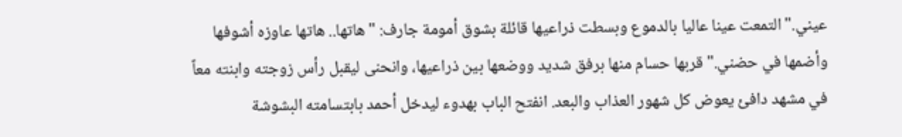عيني." التمعت عينا عاليا بالدموع وبسطت ذراعيها قائلة بشوق أمومة جارف: "هاتها.. هاتها عاوزه أشوفها وأضمها في حضني." قربها حسام منها برفق شديد ووضعها بين ذراعيها، وانحنى ليقبل رأس زوجته وابنته معاً في مشهد دافئ يعوض كل شهور العذاب والبعد. انفتح الباب بهدوء ليدخل أحمد بابتسامته البشوشة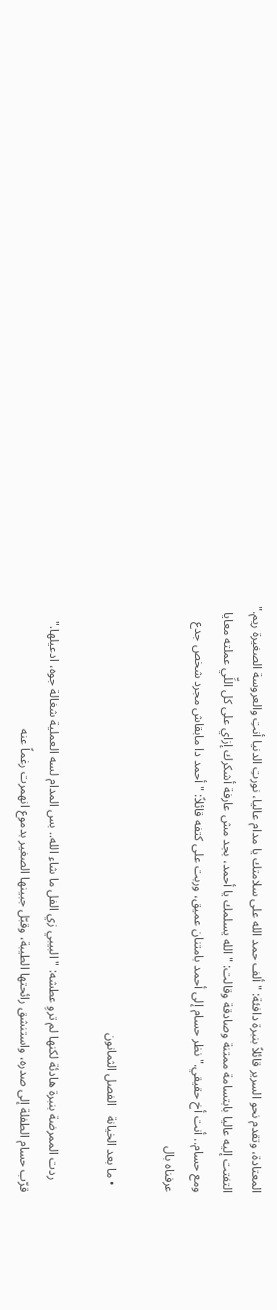المعتادة، وتقدم نحو السرير قائلاً بنبرة دافئة: "ألف حمد الله على سلامتك يا مدام عاليا، نورتِ الدنيا أنتِ والعروسة الصغيرة ريم." التفتت إليه عاليا بابتسامة ممتنة وصادقة وقالت: "الله يسلمك يا أحمد، بجد مش عارفة أشكرك إزاي على كل اللِّي عملته معايا ومع حسام.. أنت أخ حقيقي." نظر حسام إلى أحمد بامتنان عميق، وربت على كتفه قائلاً: "أحمد دا مابقاش مجرد شخص جدع عرفناه بال

  • ما بعد الخيانة   الفصل الثمانون

    ردت الممرضة بنبرة هادئة لكنها لم تروِ عطشه: "البيبي زي الفل ما شاء الله.. بس المدام لسه العملية شغالة جوه، ادعيلها." قرّب حسام الطفلة إلى صدره، واستنشق رائحتها الطيبة، وقبّل جبينها الصغير بدموع انهمرت رغماً عنه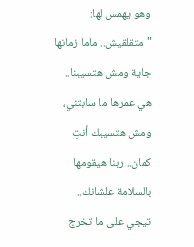وهو يهمس لها: "متقلقيش.. ماما زمانها جاية ومش هتسيبنا.. هي عمرها ما سابتني، ومش هتسيبك أنتِ كمان.. ربنا هيقومها بالسلامة علشانك.. تيجي على ما تخرج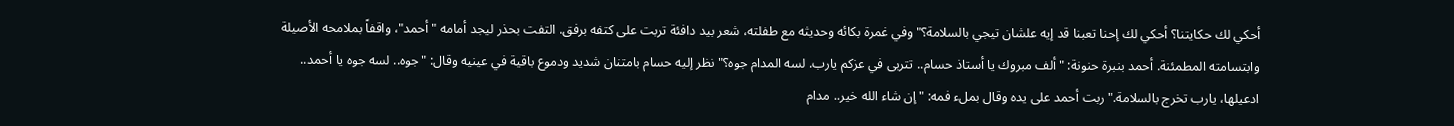أحكي لك حكايتنا؟ أحكي لك إحنا تعبنا قد إيه علشان تيجي بالسلامة؟" وفي غمرة بكائه وحديثه مع طفلته، شعر بيد دافئة تربت على كتفه برفق. التفت بحذر ليجد أمامه "أحمد"، واقفاً بملامحه الأصيلة وابتسامته المطمئنة. أحمد بنبرة حنونة: "ألف مبروك يا أستاذ حسام.. تتربى في عزكم يارب. لسه المدام جوه؟" نظر إليه حسام بامتنان شديد ودموع باقية في عينيه وقال: "جوه.. لسه جوه يا أحمد.. ادعيلها، يارب تخرج بالسلامة." ربت أحمد على يده وقال بملء فمه: "إن شاء الله خير.. مدام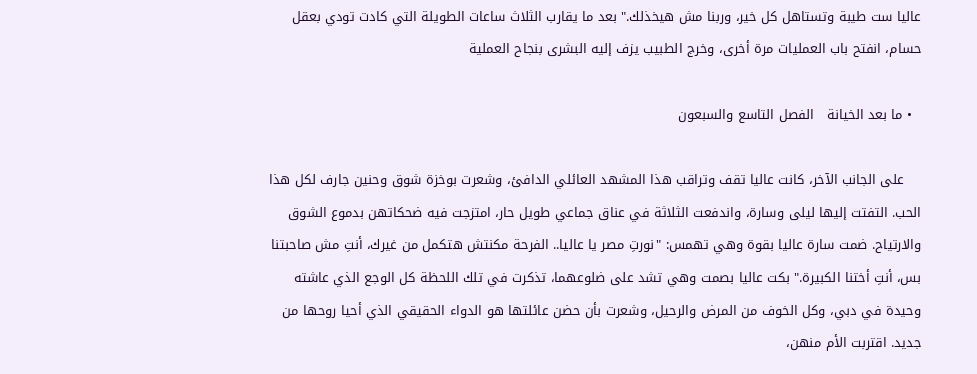عاليا ست طيبة وتستاهل كل خير، وربنا مش هيخذلك." بعد ما يقارب الثلاث ساعات الطويلة التي كادت تودي بعقل حسام، انفتح باب العمليات مرة أخرى، وخرج الطبيب يزف إليه البشرى بنجاح العملية

  • ما بعد الخيانة   الفصل التاسع والسبعون

    على الجانب الآخر، كانت عاليا تقف وتراقب هذا المشهد العائلي الدافئ، وشعرت بوخزة شوق وحنين جارف لكل هذا الحب. التفتت إليها ليلى وسارة، واندفعت الثلاثة في عناق جماعي طويل حار، امتزجت فيه ضحكاتهن بدموع الشوق والارتياح. ضمت سارة عاليا بقوة وهي تهمس: "نورتِ مصر يا عاليا.. الفرحة مكنتش هتكمل من غيرك، أنتِ مش صاحبتنا بس، أنتِ أختنا الكبيرة." بكت عاليا بصمت وهي تشد على ضلوعهما، تذكرت في تلك اللحظة كل الوجع الذي عاشته وحيدة في دبي، وكل الخوف من المرض والرحيل، وشعرت بأن حضن عائلتها هو الدواء الحقيقي الذي أحيا روحها من جديد. اقتربت الأم منهن،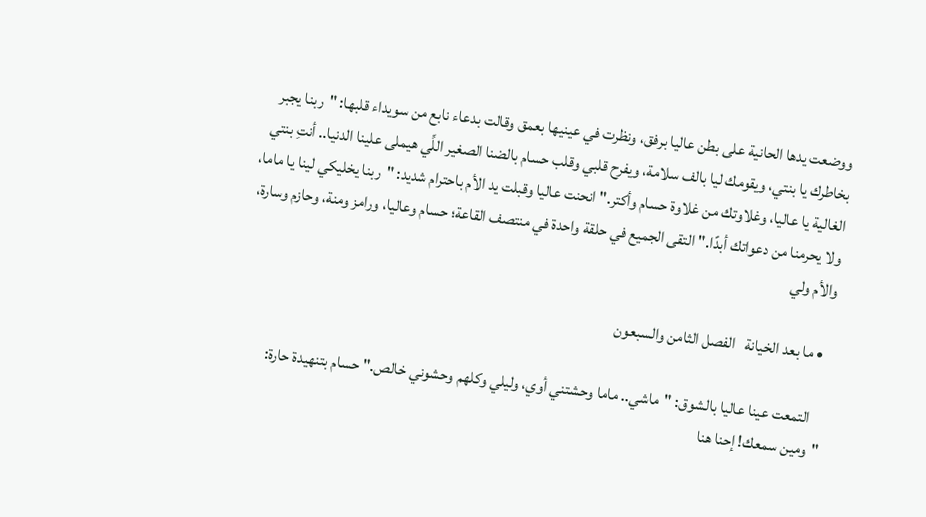ووضعت يدها الحانية على بطن عاليا برفق، ونظرت في عينيها بعمق وقالت بدعاء نابع من سويداء قلبها: "ربنا يجبر بخاطرك يا بنتي، ويقومك ليا بالف سلامة، ويفرح قلبي وقلب حسام بالضنا الصغير اللِّي هيملى علينا الدنيا.. أنتِ بنتي الغالية يا عاليا، وغلاوتك من غلاوة حسام وأكتر." انحنت عاليا وقبلت يد الأم باحترام شديد: "ربنا يخليكي لينا يا ماما، ولا يحرمنا من دعواتك أبدًا." التقى الجميع في حلقة واحدة في منتصف القاعة؛ حسام وعاليا، ورامز ومنة، وحازم وسارة، والأم ولي

  • ما بعد الخيانة   الفصل الثامن والسبعون

    التمعت عينا عاليا بالشوق: "ماشي.. ماما وحشتني أوي، وليلي وكلهم وحشوني خالص." حسام بتنهيدة حارة: "ومين سمعك! إحنا هنا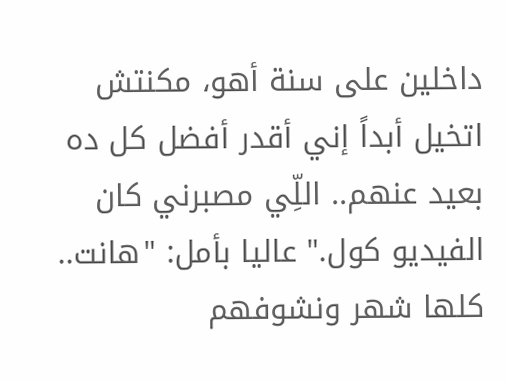داخلين على سنة أهو، مكنتش اتخيل أبداً إني أقدر أفضل كل ده بعيد عنهم.. اللِّي مصبرني كان الفيديو كول." عاليا بأمل: "هانت.. كلها شهر ونشوفهم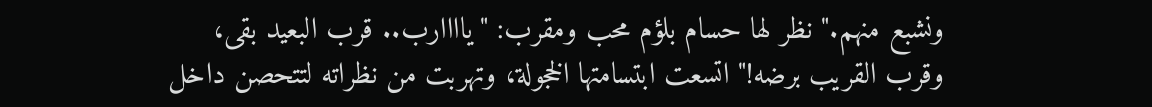ونشبع منهم." نظر لها حسام بلؤم محب ومقرب: "ياااارب.. قرب البعيد بقى، وقرب القريب برضه!" اتسعت ابتسامتها الخجولة، وتهربت من نظراته لتتحصن داخل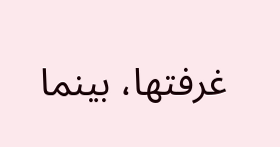غرفتها، بينما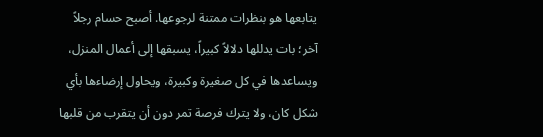يتابعها هو بنظرات ممتنة لرجوعها. أصبح حسام رجلاً آخر؛ بات يدللها دلالاً كبيراً، يسبقها إلى أعمال المنزل، ويساعدها في كل صغيرة وكبيرة، ويحاول إرضاءها بأي شكل كان، ولا يترك فرصة تمر دون أن يتقرب من قلبها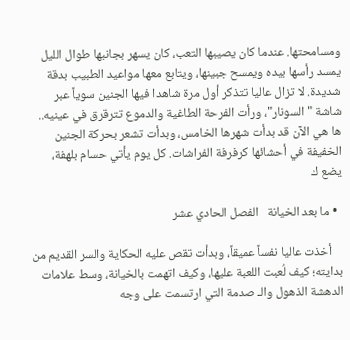ومسامحتها. عندما كان يصيبها التعب، كان يسهر بجانبها طوال الليل يمسد رأسها بيده ويمسح جبينها، ويتابع معها مواعيد الطبيب بدقة شديدة. لا تزال عاليا تتذكر أول مرة شاهدا فيها الجنين سوياً عبر شاشة "السونار"، ورأت الفرحة الطاغية والدموع تترقرق في عينيه.. ها هي الآن قد بدأت شهرها الخامس، وبدأت تشعر بحركة الجنين الخفيفة في أحشائها كرفرفة الفراشات. كل يوم يأتي حسام بلهفة، يضع ك

  • ما بعد الخيانة   الفصل الحادي عشر

    أخذت عاليا نفساً عميقاً، وبدأت تقص عليه الحكاية والسر القديم من بدايته؛ كيف لُعبت اللعبة عليها، وكيف اتهمت بالخيانة، وسط علامات الدهشة الذهول والـ صدمة التي ارتسمت على وجه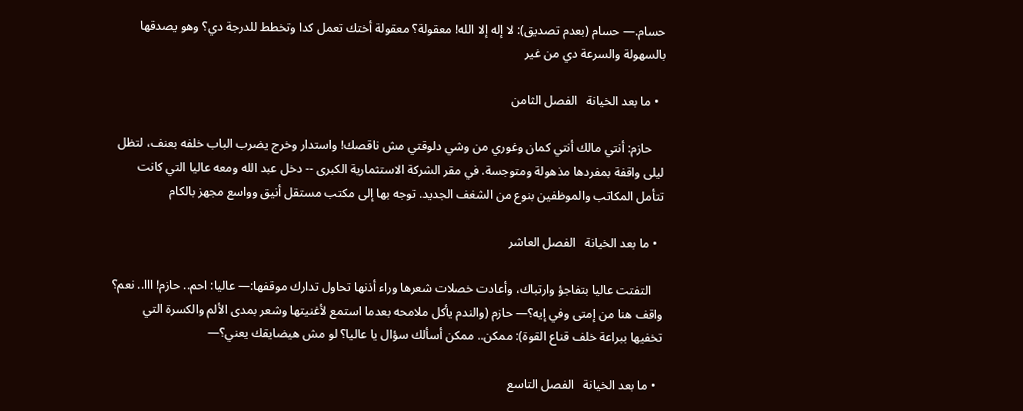حسام.— حسام (بعدم تصديق): لا إله إلا الله! معقولة؟ معقولة أختك تعمل كدا وتخطط للدرجة دي؟ وهو يصدقها بالسهولة والسرعة دي من غير

  • ما بعد الخيانة   الفصل الثامن

    حازم: أنتي مالك أنتي كمان وغوري من وشي دلوقتي مش ناقصك! واستدار وخرج يضرب الباب خلفه بعنف، لتظل ليلى واقفة بمفردها مذهولة ومتوجسة. في مقر الشركة الاستثمارية الكبرى -- دخل عبد الله ومعه عاليا التي كانت تتأمل المكاتب والموظفين بنوع من الشغف الجديد. توجه بها إلى مكتب مستقل أنيق وواسع مجهز بالكام

  • ما بعد الخيانة   الفصل العاشر

    التفتت عاليا بتفاجؤ وارتباك، وأعادت خصلات شعرها وراء أذنها تحاول تدارك موقفها:— عاليا: احم.. حازم! ااا.. نعم؟ واقف هنا من إمتى وفي إيه؟— حازم (والندم يأكل ملامحه بعدما استمع لأغنيتها وشعر بمدى الألم والكسرة التي تخفيها ببراعة خلف قناع القوة): ممكن.. ممكن أسألك سؤال يا عاليا؟ لو مش هيضايقك يعني؟—

  • ما بعد الخيانة   الفصل التاسع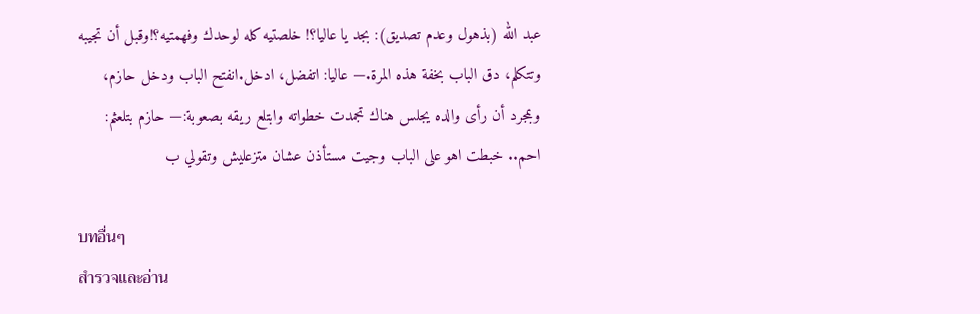عبد الله (بذهول وعدم تصديق): بجد يا عاليا؟! خلصتيه كله لوحدك وفهمتيه؟!وقبل أن تجيبه وتتكلم، دق الباب بخفة هذه المرة.— عاليا: اتفضل، ادخل.انفتح الباب ودخل حازم، وبمجرد أن رأى والده يجلس هناك تجمدت خطواته وابتلع ريقه بصعوبة:— حازم بتلعثم: احم.. خبطت اهو على الباب وجيت مستأذن عشان متزعليش وتقولي ب

บทอื่นๆ
สำรวจและอ่าน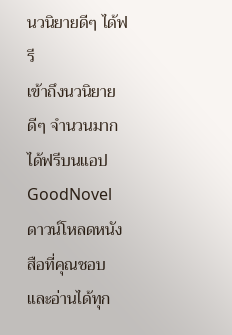นวนิยายดีๆ ได้ฟรี
เข้าถึงนวนิยายดีๆ จำนวนมากได้ฟรีบนแอป GoodNovel ดาวน์โหลดหนังสือที่คุณชอบและอ่านได้ทุก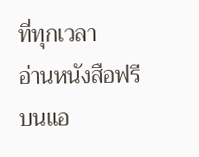ที่ทุกเวลา
อ่านหนังสือฟรีบนแอ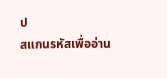ป
สแกนรหัสเพื่ออ่าน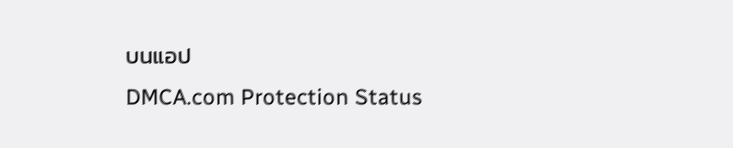บนแอป
DMCA.com Protection Status